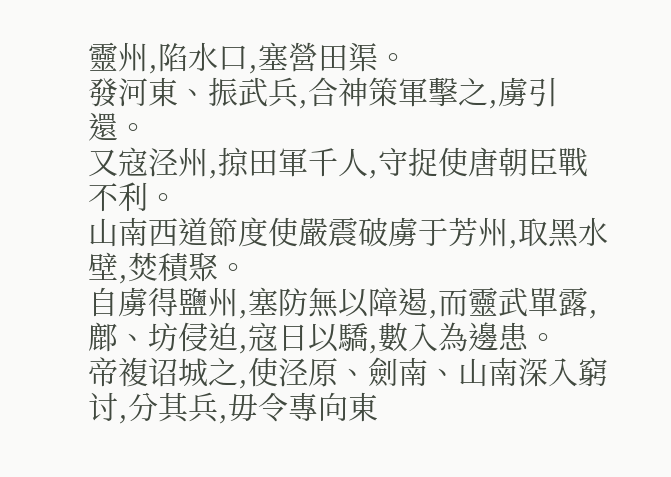靈州,陷水口,塞營田渠。
發河東、振武兵,合神策軍擊之,虜引還。
又寇泾州,掠田軍千人,守捉使唐朝臣戰不利。
山南西道節度使嚴震破虜于芳州,取黑水壁,焚積聚。
自虜得鹽州,塞防無以障遏,而靈武單露,鄜、坊侵迫,寇日以驕,數入為邊患。
帝複诏城之,使泾原、劍南、山南深入窮讨,分其兵,毋令專向東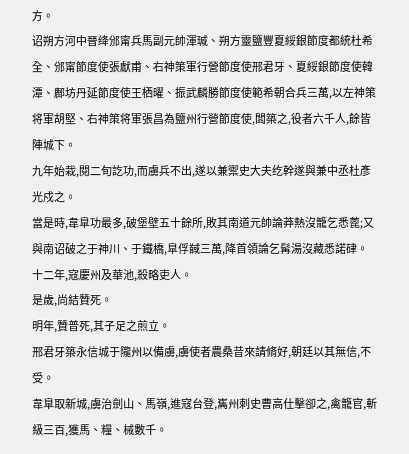方。
诏朔方河中晉绛邠甯兵馬副元帥渾瑊、朔方靈鹽豐夏綏銀節度都統杜希全、邠甯節度使張獻甫、右神策軍行營節度使邢君牙、夏綏銀節度使韓潭、鄜坊丹延節度使王栖曜、振武麟勝節度使範希朝合兵三萬,以左神策将軍胡堅、右神策将軍張昌為鹽州行營節度使,闆築之,役者六千人,餘皆陣城下。
九年始栽,閱二旬訖功,而虜兵不出,遂以兼禦史大夫纥幹遂與兼中丞杜彥光戍之。
當是時,韋臯功最多,破堡壁五十餘所,敗其南道元帥論莽熱沒籠乞悉蓖;又與南诏破之于神川、于鐵橋,臯俘馘三萬,降首領論乞髯湯沒藏悉諾硉。
十二年,寇慶州及華池,殺略吏人。
是歲,尚結贊死。
明年,贊普死,其子足之煎立。
邢君牙築永信城于隴州以備虜,虜使者農桑昔來請脩好,朝廷以其無信,不受。
韋臯取新城,虜治劍山、馬嶺,進寇台登,巂州刺史曹高仕擊卻之,禽籠官,斬級三百,獲馬、糧、械數千。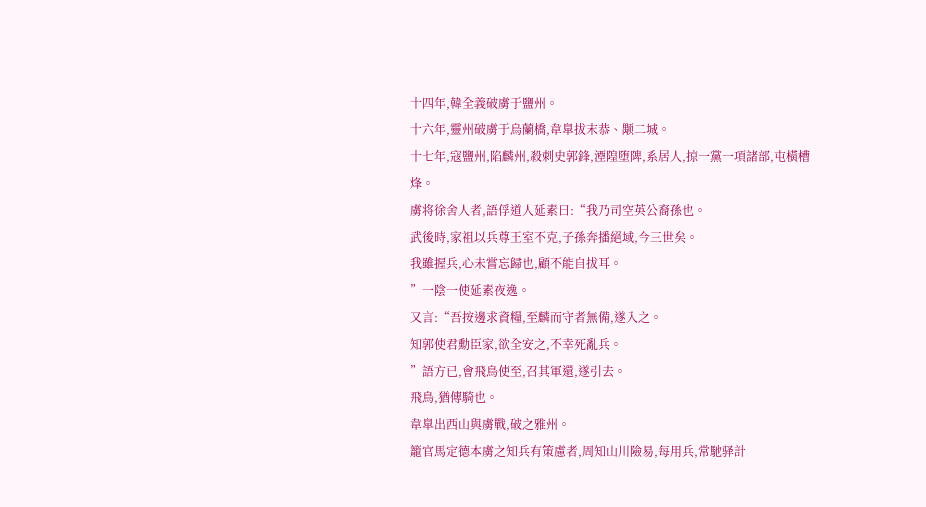十四年,韓全義破虜于鹽州。
十六年,靈州破虜于烏蘭橋,韋臯拔末恭、颙二城。
十七年,寇鹽州,陷麟州,殺刺史郭鋒,湮隍堕陴,系居人,掠一黨一項諸部,屯橫槽烽。
虜将徐舍人者,語俘道人延素曰:“我乃司空英公裔孫也。
武後時,家祖以兵尊王室不克,子孫奔播絕域,今三世矣。
我雖握兵,心未嘗忘歸也,顧不能自拔耳。
”一陰一使延素夜逸。
又言:“吾按邊求資糧,至麟而守者無備,遂入之。
知郭使君勳臣家,欲全安之,不幸死亂兵。
”語方已,會飛鳥使至,召其軍還,遂引去。
飛鳥,猶傳騎也。
韋臯出西山與虜戰,破之雅州。
籠官馬定德本虜之知兵有策慮者,周知山川險易,每用兵,常馳驿計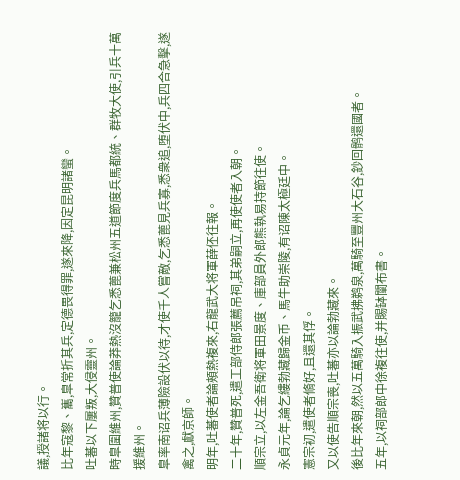議,授諸将以行。
比年寇黎、巂,臯常折其兵,定德畏得罪,遂來降,因定昆明諸蠻。
吐蕃以下屢叛,大侵靈州。
時臯圍維州,贊普使論莽熱沒籠乞悉蓖兼松州五道節度兵馬都統、群牧大使,引兵十萬援維州。
臯率南诏兵薄險設伏以待,才使千人嘗敵,乞悉蓖見兵寡,悉衆追,堕伏中,兵四合急擊,遂禽之,獻京師。
明年,吐蕃使者論頰熱複來,右龍武大将軍薛伾往報。
二十年,贊普死,遣工部侍郎張薦吊祠,其弟嗣立,再使使者入朝。
順宗立,以左金吾衛将軍田景度、庫部員外郎熊執易持節往使。
永貞元年,論乞縷勃藏歸金币、馬牛助崇陵,有诏陳太極廷中。
憲宗初,遣使者脩好,且還其俘。
又以使告順宗喪,吐蕃亦以論勃藏來。
後比年來朝,然以五萬騎入振武拂鹈泉,萬騎至豐州大石谷,鈔回鹘還國者。
五年,以祠部郎中徐複往使,并賜缽闡布書。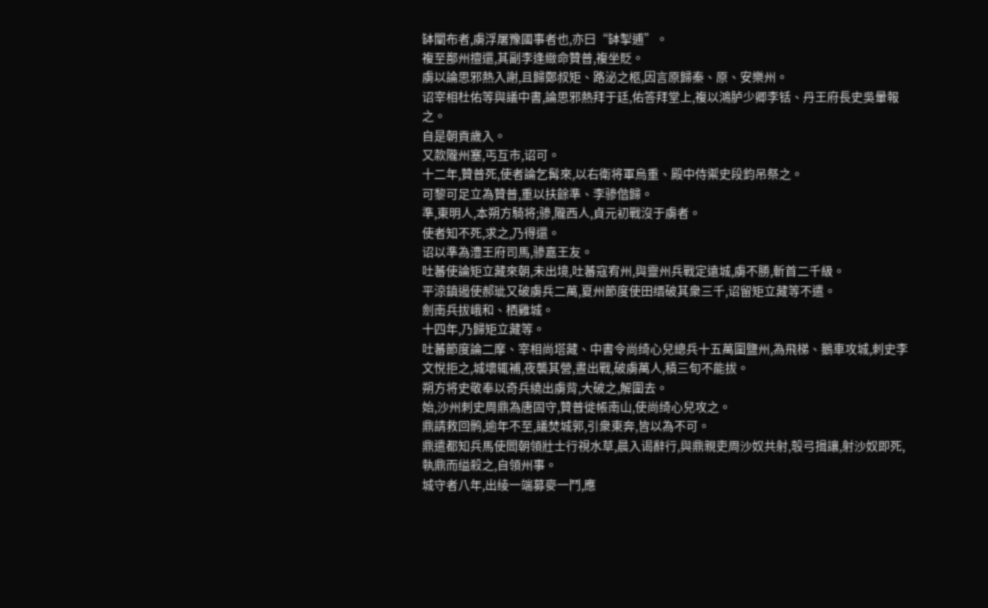缽闡布者,虜浮屠豫國事者也,亦曰“缽掣逋”。
複至鄯州擅還,其副李逢緻命贊普,複坐貶。
虜以論思邪熱入謝,且歸鄭叔矩、路泌之柩,因言原歸秦、原、安樂州。
诏宰相杜佑等與議中書,論思邪熱拜于廷,佑答拜堂上,複以鴻胪少卿李铦、丹王府長史吳暈報之。
自是朝貢歲入。
又款隴州塞,丐互市,诏可。
十二年,贊普死,使者論乞髯來,以右衛将軍烏重、殿中侍禦史段鈞吊祭之。
可黎可足立為贊普,重以扶餘準、李骖偕歸。
準,東明人,本朔方騎将;骖,隴西人,貞元初戰沒于虜者。
使者知不死,求之,乃得還。
诏以準為澧王府司馬,骖嘉王友。
吐蕃使論矩立藏來朝,未出境,吐蕃寇宥州,與靈州兵戰定遠城,虜不勝,斬首二千級。
平涼鎮遏使郝玼又破虜兵二萬,夏州節度使田缙破其衆三千,诏留矩立藏等不遣。
劍南兵拔峨和、栖雞城。
十四年,乃歸矩立藏等。
吐蕃節度論二摩、宰相尚塔藏、中書令尚绮心兒總兵十五萬圍鹽州,為飛梯、鵝車攻城,刺史李文悅拒之,城壞辄補,夜襲其營,晝出戰,破虜萬人,積三旬不能拔。
朔方将史敬奉以奇兵繞出虜背,大破之,解圍去。
始,沙州刺史周鼎為唐固守,贊普徙帳南山,使尚绮心兒攻之。
鼎請救回鹘,逾年不至,議焚城郭,引衆東奔,皆以為不可。
鼎遣都知兵馬使閻朝領壯士行視水草,晨入谒辭行,與鼎親吏周沙奴共射,彀弓揖讓,射沙奴即死,執鼎而缢殺之,自領州事。
城守者八年,出绫一端募麥一鬥,應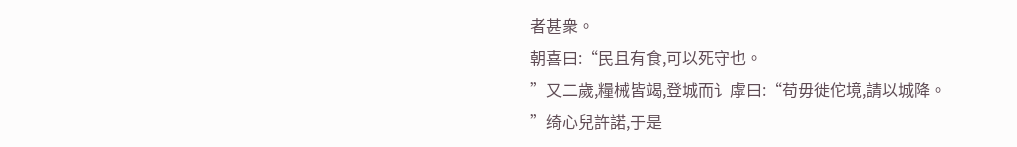者甚衆。
朝喜曰:“民且有食,可以死守也。
”又二歲,糧械皆竭,登城而讠虖曰:“苟毋徙佗境,請以城降。
”绮心兒許諾,于是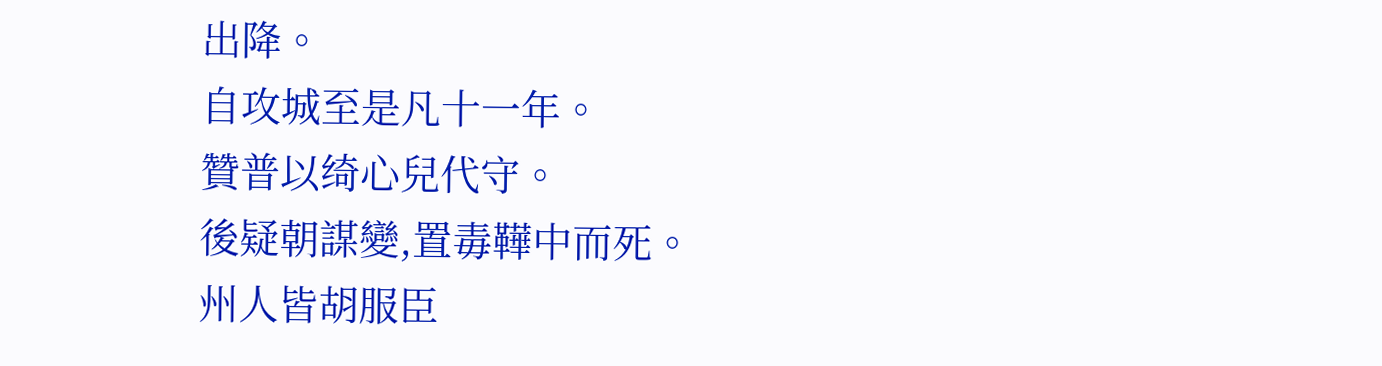出降。
自攻城至是凡十一年。
贊普以绮心兒代守。
後疑朝謀變,置毒鞾中而死。
州人皆胡服臣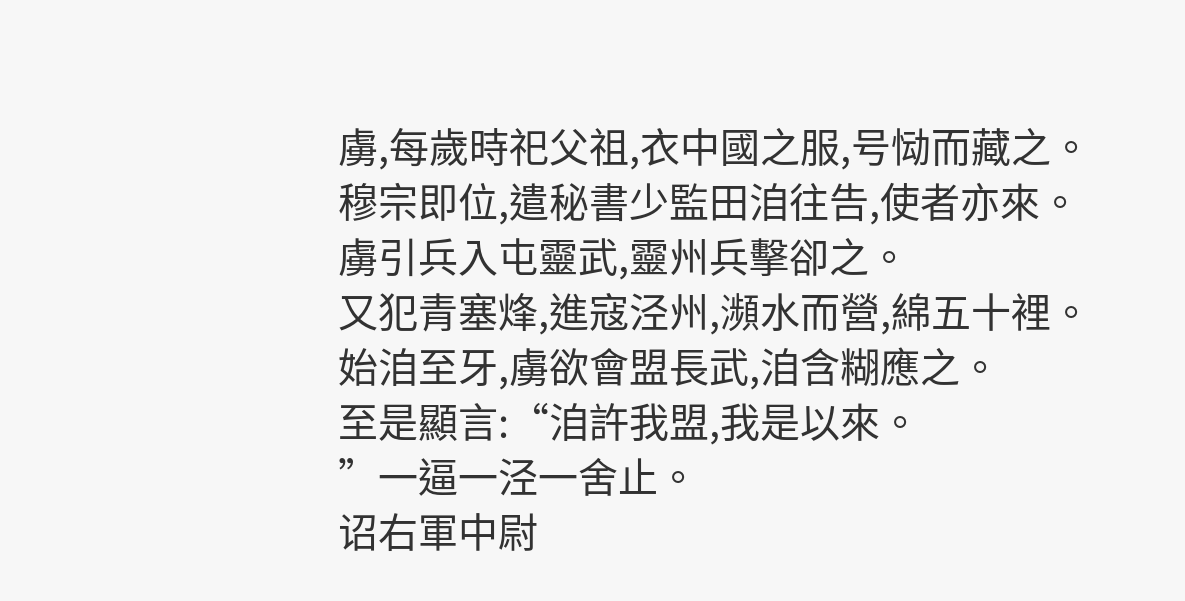虜,每歲時祀父祖,衣中國之服,号恸而藏之。
穆宗即位,遣秘書少監田洎往告,使者亦來。
虜引兵入屯靈武,靈州兵擊卻之。
又犯青塞烽,進寇泾州,瀕水而營,綿五十裡。
始洎至牙,虜欲會盟長武,洎含糊應之。
至是顯言:“洎許我盟,我是以來。
”一逼一泾一舍止。
诏右軍中尉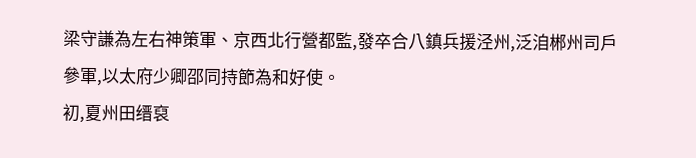梁守謙為左右神策軍、京西北行營都監,發卒合八鎮兵援泾州,泛洎郴州司戶參軍,以太府少卿邵同持節為和好使。
初,夏州田缙裒